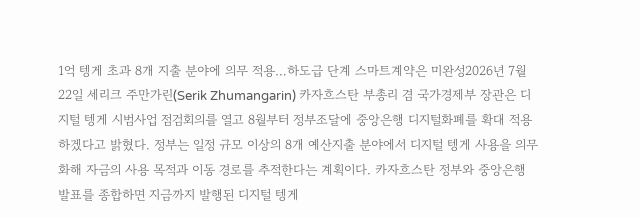1억 텡게 초과 8개 지출 분야에 의무 적용…하도급 단계 스마트계약은 미완성2026년 7월 22일 세리크 주만가린(Serik Zhumangarin) 카자흐스탄 부총리 겸 국가경제부 장관은 디지털 텡게 시범사업 점검회의를 열고 8월부터 정부조달에 중앙은행 디지털화폐를 확대 적용하겠다고 밝혔다. 정부는 일정 규모 이상의 8개 예산지출 분야에서 디지털 텡게 사용을 의무화해 자금의 사용 목적과 이동 경로를 추적한다는 계획이다. 카자흐스탄 정부와 중앙은행 발표를 종합하면 지금까지 발행된 디지털 텡게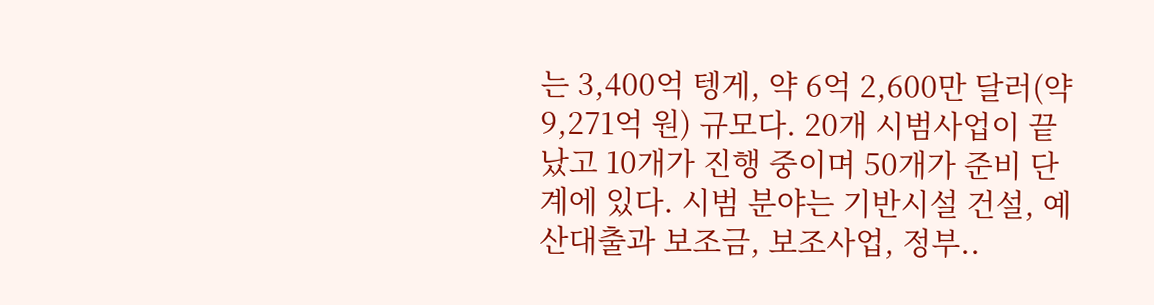는 3,400억 텡게, 약 6억 2,600만 달러(약 9,271억 원) 규모다. 20개 시범사업이 끝났고 10개가 진행 중이며 50개가 준비 단계에 있다. 시범 분야는 기반시설 건설, 예산대출과 보조금, 보조사업, 정부..